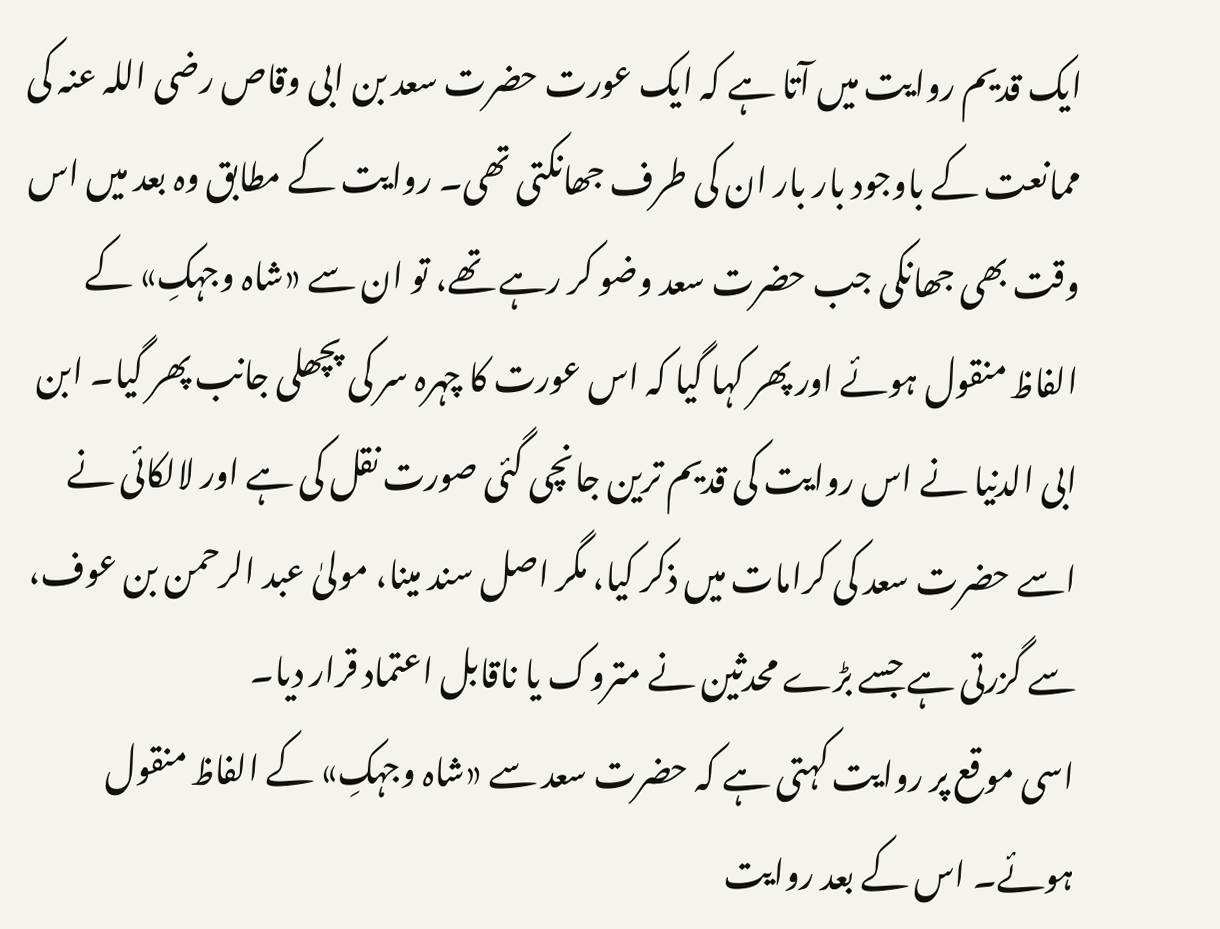ایک قدیم روایت میں آتا ہے کہ ایک عورت حضرت سعد بن ابی وقاص رضی اللہ عنہ کی ممانعت کے باوجود بار بار ان کی طرف جھانکتی تھی۔ روایت کے مطابق وہ بعد میں اس وقت بھی جھانکی جب حضرت سعد وضو کر رہے تھے، تو ان سے «شاہ وجہکِ» کے الفاظ منقول ہوئے اور پھر کہا گیا کہ اس عورت کا چہرہ سر کی پچھلی جانب پھر گیا۔ ابن ابی الدنیا نے اس روایت کی قدیم ترین جانچی گئی صورت نقل کی ہے اور لالکائی نے اسے حضرت سعد کی کرامات میں ذکر کیا، مگر اصل سند مینا، مولیٰ عبد الرحمن بن عوف، سے گزرتی ہے جسے بڑے محدثین نے متروک یا ناقابل اعتماد قرار دیا۔
اسی موقع پر روایت کہتی ہے کہ حضرت سعد سے «شاہ وجہکِ» کے الفاظ منقول ہوئے۔ اس کے بعد روایت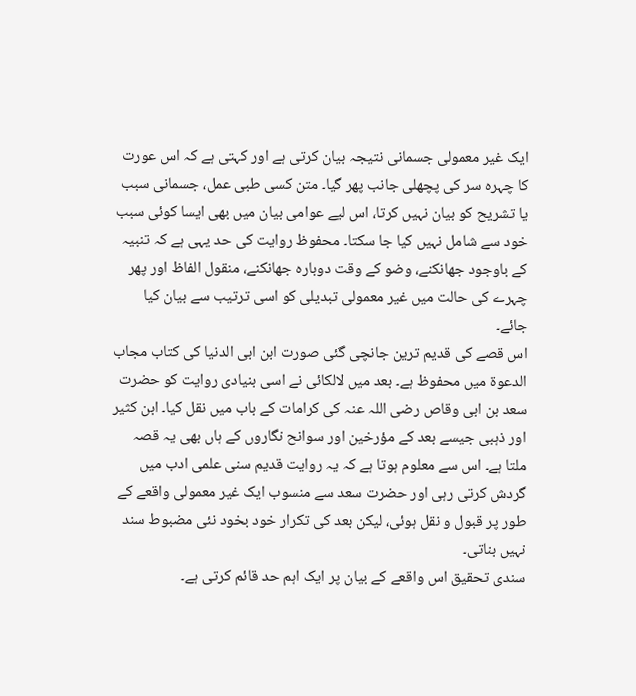ایک غیر معمولی جسمانی نتیجہ بیان کرتی ہے اور کہتی ہے کہ اس عورت کا چہرہ سر کی پچھلی جانب پھر گیا۔ متن کسی طبی عمل، جسمانی سبب یا تشریح کو بیان نہیں کرتا، اس لیے عوامی بیان میں بھی ایسا کوئی سبب خود سے شامل نہیں کیا جا سکتا۔ محفوظ روایت کی حد یہی ہے کہ تنبیہ کے باوجود جھانکنے، وضو کے وقت دوبارہ جھانکنے، منقول الفاظ اور پھر چہرے کی حالت میں غیر معمولی تبدیلی کو اسی ترتیب سے بیان کیا جائے۔
اس قصے کی قدیم ترین جانچی گئی صورت ابن ابی الدنیا کی کتاب مجاب الدعوة میں محفوظ ہے۔ بعد میں لالکائی نے اسی بنیادی روایت کو حضرت سعد بن ابی وقاص رضی اللہ عنہ کی کرامات کے باب میں نقل کیا۔ ابن کثیر اور ذہبی جیسے بعد کے مؤرخین اور سوانح نگاروں کے ہاں بھی یہ قصہ ملتا ہے۔ اس سے معلوم ہوتا ہے کہ یہ روایت قدیم سنی علمی ادب میں گردش کرتی رہی اور حضرت سعد سے منسوب ایک غیر معمولی واقعے کے طور پر قبول و نقل ہوئی، لیکن بعد کی تکرار خود بخود نئی مضبوط سند نہیں بناتی۔
سندی تحقیق اس واقعے کے بیان پر ایک اہم حد قائم کرتی ہے۔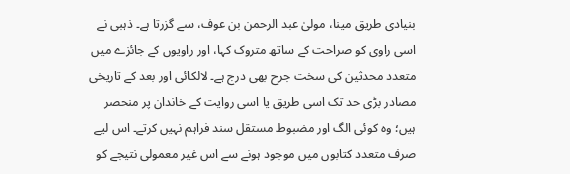بنیادی طریق مینا، مولیٰ عبد الرحمن بن عوف، سے گزرتا ہے۔ ذہبی نے اسی راوی کو صراحت کے ساتھ متروک کہا، اور راویوں کے جائزے میں متعدد محدثین کی سخت جرح بھی درج ہے۔ لالکائی اور بعد کے تاریخی مصادر بڑی حد تک اسی طریق یا اسی روایت کے خاندان پر منحصر ہیں؛ وہ کوئی الگ اور مضبوط مستقل سند فراہم نہیں کرتے۔ اس لیے صرف متعدد کتابوں میں موجود ہونے سے اس غیر معمولی نتیجے کو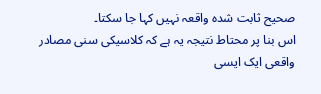صحیح ثابت شدہ واقعہ نہیں کہا جا سکتا۔
اس بنا پر محتاط نتیجہ یہ ہے کہ کلاسیکی سنی مصادر واقعی ایک ایسی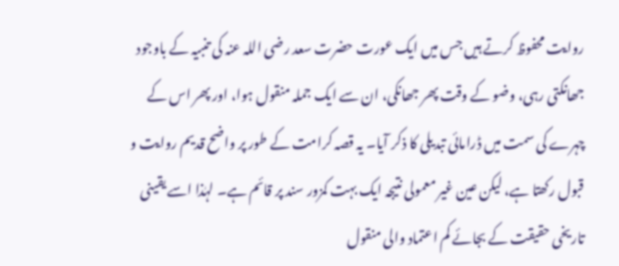روایت محفوظ کرتے ہیں جس میں ایک عورت حضرت سعد رضی اللہ عنہ کی تنبیہ کے باوجود جھانکتی رہی، وضو کے وقت پھر جھانکی، ان سے ایک جملہ منقول ہوا، اور پھر اس کے چہرے کی سمت میں ڈرامائی تبدیلی کا ذکر آیا۔ یہ قصہ کرامت کے طور پر واضح قدیم روایت و قبول رکھتا ہے، لیکن عین غیر معمولی نتیجہ ایک بہت کمزور سند پر قائم ہے۔ لہٰذا اسے یقینی تاریخی حقیقت کے بجائے کم اعتماد والی منقول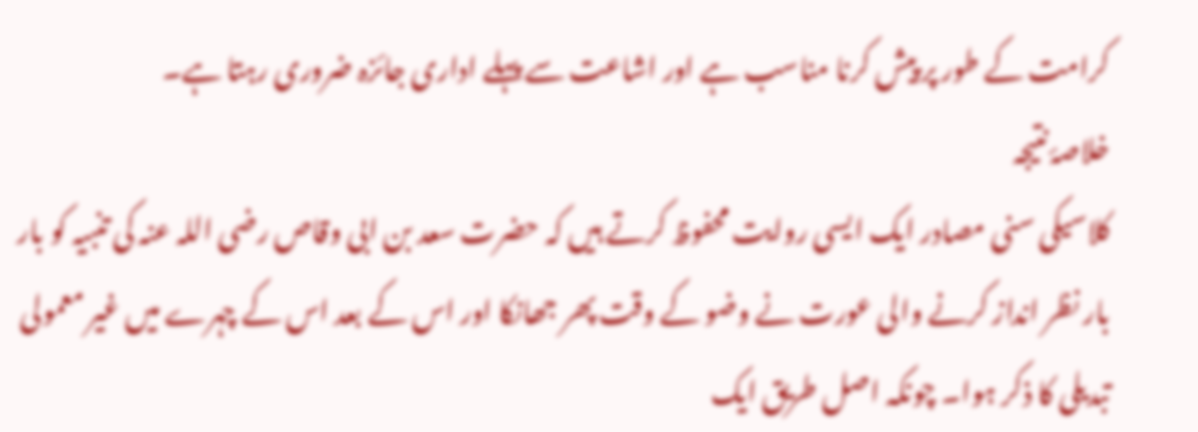کرامت کے طور پر پیش کرنا مناسب ہے اور اشاعت سے پہلے اداری جائزہ ضروری رہتا ہے۔
خلاصۂ نتیجہ
کلاسیکی سنی مصادر ایک ایسی روایت محفوظ کرتے ہیں کہ حضرت سعد بن ابی وقاص رضی اللہ عنہ کی تنبیہ کو بار بار نظر انداز کرنے والی عورت نے وضو کے وقت پھر جھانکا اور اس کے بعد اس کے چہرے میں غیر معمولی تبدیلی کا ذکر ہوا۔ چونکہ اصل طریق ایک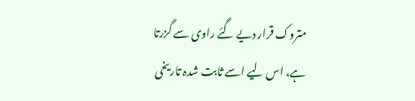متروک قرار دیے گئے راوی سے گزرتا ہے، اس لیے اسے ثابت شدہ تاریخی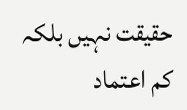حقیقت نہیں بلکہ کم اعتماد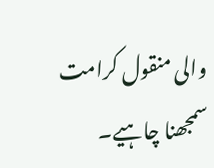والی منقول کرامت سمجھنا چاہیے۔